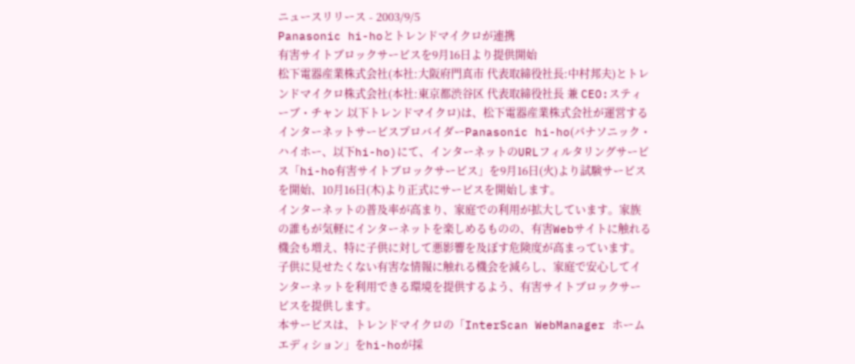ニュースリリース - 2003/9/5
Panasonic hi-hoとトレンドマイクロが連携
有害サイトブロックサービスを9月16日より提供開始
松下電器産業株式会社(本社:大阪府門真市 代表取締役社長:中村邦夫)とトレンドマイクロ株式会社(本社:東京都渋谷区 代表取締役社長 兼 CEO:スティーブ・チャン 以下トレンドマイクロ)は、松下電器産業株式会社が運営するインターネットサービスプロバイダーPanasonic hi-ho(パナソニック・ハイホー、以下hi-ho)にて、インターネットのURLフィルタリングサービス「hi-ho有害サイトブロックサービス」を9月16日(火)より試験サービスを開始、10月16日(木)より正式にサービスを開始します。
インターネットの普及率が高まり、家庭での利用が拡大しています。家族の誰もが気軽にインターネットを楽しめるものの、有害Webサイトに触れる機会も増え、特に子供に対して悪影響を及ぼす危険度が高まっています。子供に見せたくない有害な情報に触れる機会を減らし、家庭で安心してインターネットを利用できる環境を提供するよう、有害サイトブロックサービスを提供します。
本サービスは、トレンドマイクロの「InterScan WebManager ホームエディション」をhi-hoが採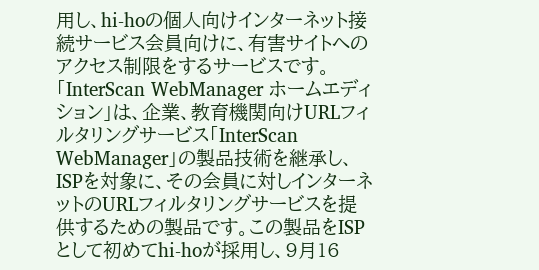用し、hi-hoの個人向けインターネット接続サービス会員向けに、有害サイトへのアクセス制限をするサービスです。「InterScan WebManager ホームエディション」は、企業、教育機関向けURLフィルタリングサービス「InterScan WebManager」の製品技術を継承し、ISPを対象に、その会員に対しインターネットのURLフィルタリングサービスを提供するための製品です。この製品をISPとして初めてhi-hoが採用し、9月16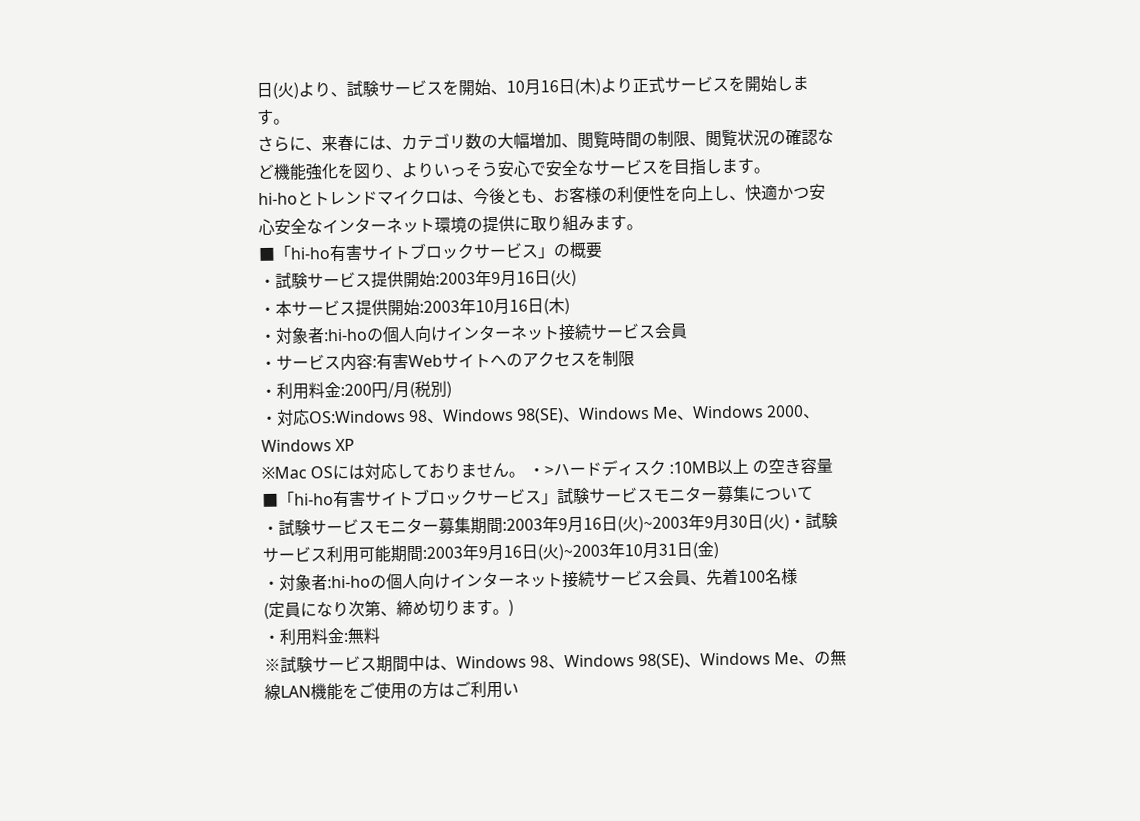日(火)より、試験サービスを開始、10月16日(木)より正式サービスを開始します。
さらに、来春には、カテゴリ数の大幅増加、閲覧時間の制限、閲覧状況の確認など機能強化を図り、よりいっそう安心で安全なサービスを目指します。
hi-hoとトレンドマイクロは、今後とも、お客様の利便性を向上し、快適かつ安心安全なインターネット環境の提供に取り組みます。
■「hi-ho有害サイトブロックサービス」の概要
・試験サービス提供開始:2003年9月16日(火)
・本サービス提供開始:2003年10月16日(木)
・対象者:hi-hoの個人向けインターネット接続サービス会員
・サービス内容:有害Webサイトへのアクセスを制限
・利用料金:200円/月(税別)
・対応OS:Windows 98、Windows 98(SE)、Windows Me、Windows 2000、Windows XP
※Mac OSには対応しておりません。 ・>ハードディスク :10MB以上 の空き容量
■「hi-ho有害サイトブロックサービス」試験サービスモニター募集について
・試験サービスモニター募集期間:2003年9月16日(火)~2003年9月30日(火)・試験サービス利用可能期間:2003年9月16日(火)~2003年10月31日(金)
・対象者:hi-hoの個人向けインターネット接続サービス会員、先着100名様
(定員になり次第、締め切ります。)
・利用料金:無料
※試験サービス期間中は、Windows 98、Windows 98(SE)、Windows Me、の無線LAN機能をご使用の方はご利用い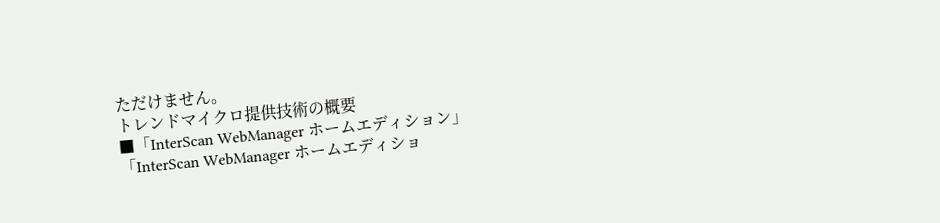ただけません。
トレンドマイクロ提供技術の概要
■「InterScan WebManager ホームエディション」
「InterScan WebManager ホームエディショ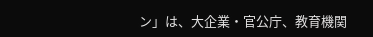ン」は、大企業・官公庁、教育機関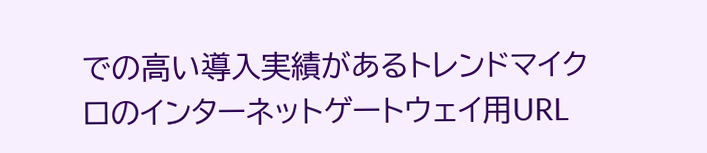での高い導入実績があるトレンドマイクロのインターネットゲートウェイ用URL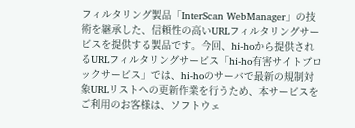フィルタリング製品「InterScan WebManager」の技術を継承した、信頼性の高いURLフィルタリングサービスを提供する製品です。今回、hi-hoから提供されるURLフィルタリングサービス「hi-ho有害サイトブロックサービス」では、hi-hoのサーバで最新の規制対象URLリストへの更新作業を行うため、本サービスをご利用のお客様は、ソフトウェ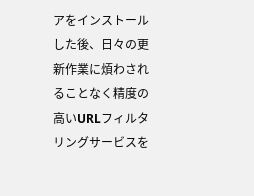アをインストールした後、日々の更新作業に煩わされることなく精度の高いURLフィルタリングサービスを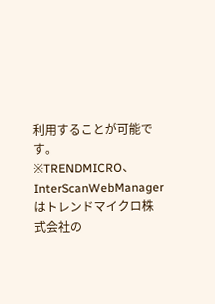利用することが可能です。
※TRENDMICRO、InterScanWebManagerはトレンドマイクロ株式会社の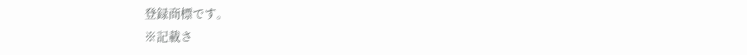登録商標です。
※記載さ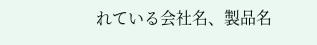れている会社名、製品名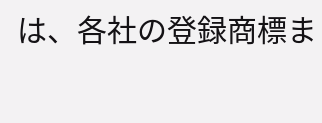は、各社の登録商標ま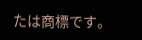たは商標です。